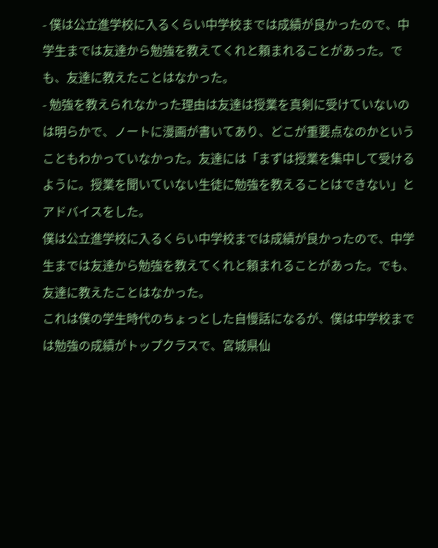- 僕は公立進学校に入るくらい中学校までは成績が良かったので、中学生までは友達から勉強を教えてくれと頼まれることがあった。でも、友達に教えたことはなかった。
- 勉強を教えられなかった理由は友達は授業を真剣に受けていないのは明らかで、ノートに漫画が書いてあり、どこが重要点なのかということもわかっていなかった。友達には「まずは授業を集中して受けるように。授業を聞いていない生徒に勉強を教えることはできない」とアドバイスをした。
僕は公立進学校に入るくらい中学校までは成績が良かったので、中学生までは友達から勉強を教えてくれと頼まれることがあった。でも、友達に教えたことはなかった。
これは僕の学生時代のちょっとした自慢話になるが、僕は中学校までは勉強の成績がトップクラスで、宮城県仙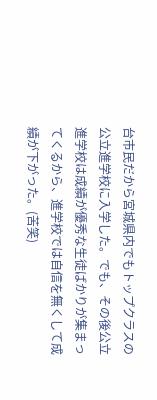台市民だから宮城県内でもトップクラスの公立進学校に入学した。でも、その後公立進学校は成績が優秀な生徒ばかりが集まってくるから、進学校では自信を無くして成績が下がった。(苦笑)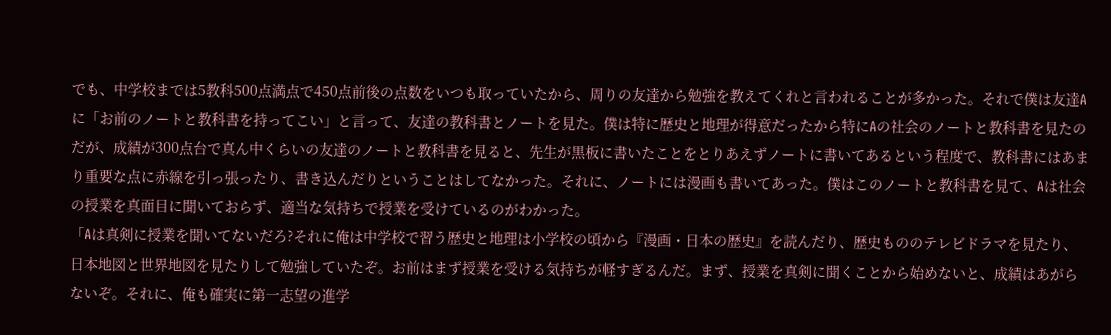でも、中学校までは5教科500点満点で450点前後の点数をいつも取っていたから、周りの友達から勉強を教えてくれと言われることが多かった。それで僕は友達Aに「お前のノートと教科書を持ってこい」と言って、友達の教科書とノートを見た。僕は特に歴史と地理が得意だったから特にAの社会のノートと教科書を見たのだが、成績が300点台で真ん中くらいの友達のノートと教科書を見ると、先生が黒板に書いたことをとりあえずノートに書いてあるという程度で、教科書にはあまり重要な点に赤線を引っ張ったり、書き込んだりということはしてなかった。それに、ノートには漫画も書いてあった。僕はこのノートと教科書を見て、Aは社会の授業を真面目に聞いておらず、適当な気持ちで授業を受けているのがわかった。
「Aは真剣に授業を聞いてないだろ?それに俺は中学校で習う歴史と地理は小学校の頃から『漫画・日本の歴史』を読んだり、歴史もののテレビドラマを見たり、日本地図と世界地図を見たりして勉強していたぞ。お前はまず授業を受ける気持ちが軽すぎるんだ。まず、授業を真剣に聞くことから始めないと、成績はあがらないぞ。それに、俺も確実に第一志望の進学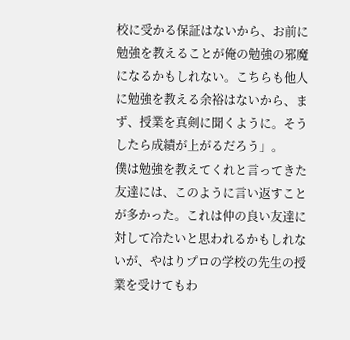校に受かる保証はないから、お前に勉強を教えることが俺の勉強の邪魔になるかもしれない。こちらも他人に勉強を教える余裕はないから、まず、授業を真剣に聞くように。そうしたら成績が上がるだろう」。
僕は勉強を教えてくれと言ってきた友達には、このように言い返すことが多かった。これは仲の良い友達に対して冷たいと思われるかもしれないが、やはりプロの学校の先生の授業を受けてもわ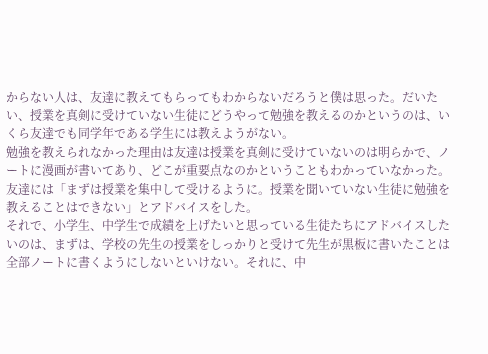からない人は、友達に教えてもらってもわからないだろうと僕は思った。だいたい、授業を真剣に受けていない生徒にどうやって勉強を教えるのかというのは、いくら友達でも同学年である学生には教えようがない。
勉強を教えられなかった理由は友達は授業を真剣に受けていないのは明らかで、ノートに漫画が書いてあり、どこが重要点なのかということもわかっていなかった。友達には「まずは授業を集中して受けるように。授業を聞いていない生徒に勉強を教えることはできない」とアドバイスをした。
それで、小学生、中学生で成績を上げたいと思っている生徒たちにアドバイスしたいのは、まずは、学校の先生の授業をしっかりと受けて先生が黒板に書いたことは全部ノートに書くようにしないといけない。それに、中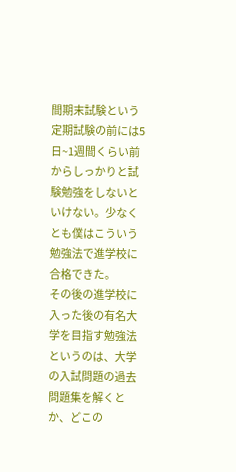間期末試験という定期試験の前には5日~1週間くらい前からしっかりと試験勉強をしないといけない。少なくとも僕はこういう勉強法で進学校に合格できた。
その後の進学校に入った後の有名大学を目指す勉強法というのは、大学の入試問題の過去問題集を解くとか、どこの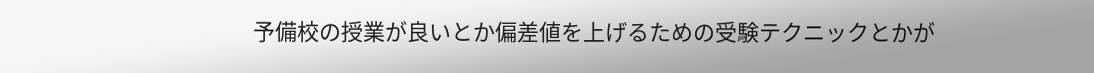予備校の授業が良いとか偏差値を上げるための受験テクニックとかが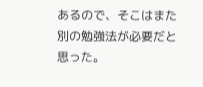あるので、そこはまた別の勉強法が必要だと思った。